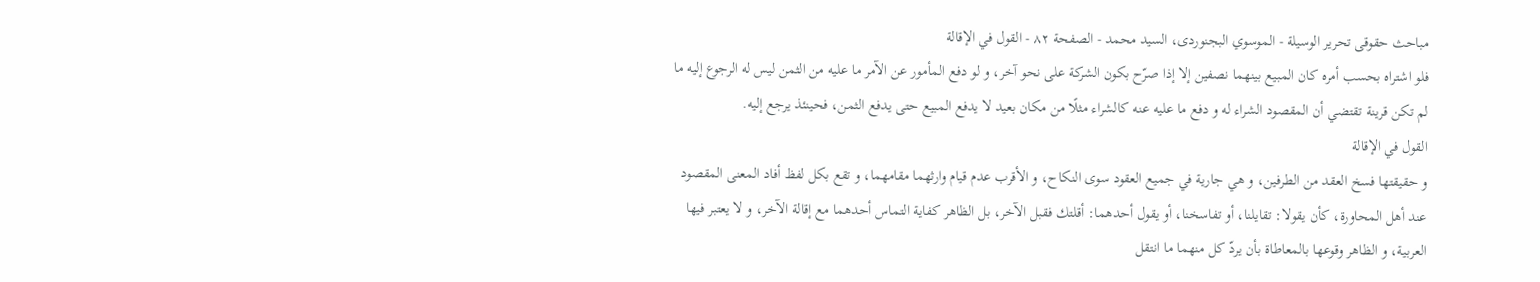مباحث حقوقى تحرير الوسيلة - الموسوي البجنوردى، السيد محمد - الصفحة ٨٢ - القول في الإقالة
فلو اشتراه بحسب أمره كان المبيع بينهما نصفين إلا إذا صرّح بكون الشركة على نحو آخر، و لو دفع المأمور عن الآمر ما عليه من الثمن ليس له الرجوع إليه ما لم تكن قرينة تقتضي أن المقصود الشراء له و دفع ما عليه عنه كالشراء مثلًا من مكان بعيد لا يدفع المبيع حتى يدفع الثمن، فحينئذ يرجع إليه.
القول في الإقالة
و حقيقتها فسخ العقد من الطرفين، و هي جارية في جميع العقود سوى النكاح، و الأقرب عدم قيام وارثهما مقامهما، و تقع بكل لفظ أفاد المعنى المقصود عند أهل المحاورة، كأن يقولا: تقايلنا، أو تفاسخنا، أو يقول أحدهما: أقلتك فقبل الآخر، بل الظاهر كفاية التماس أحدهما مع إقالة الآخر، و لا يعتبر فيها العربية، و الظاهر وقوعها بالمعاطاة بأن يردّ كل منهما ما انتقل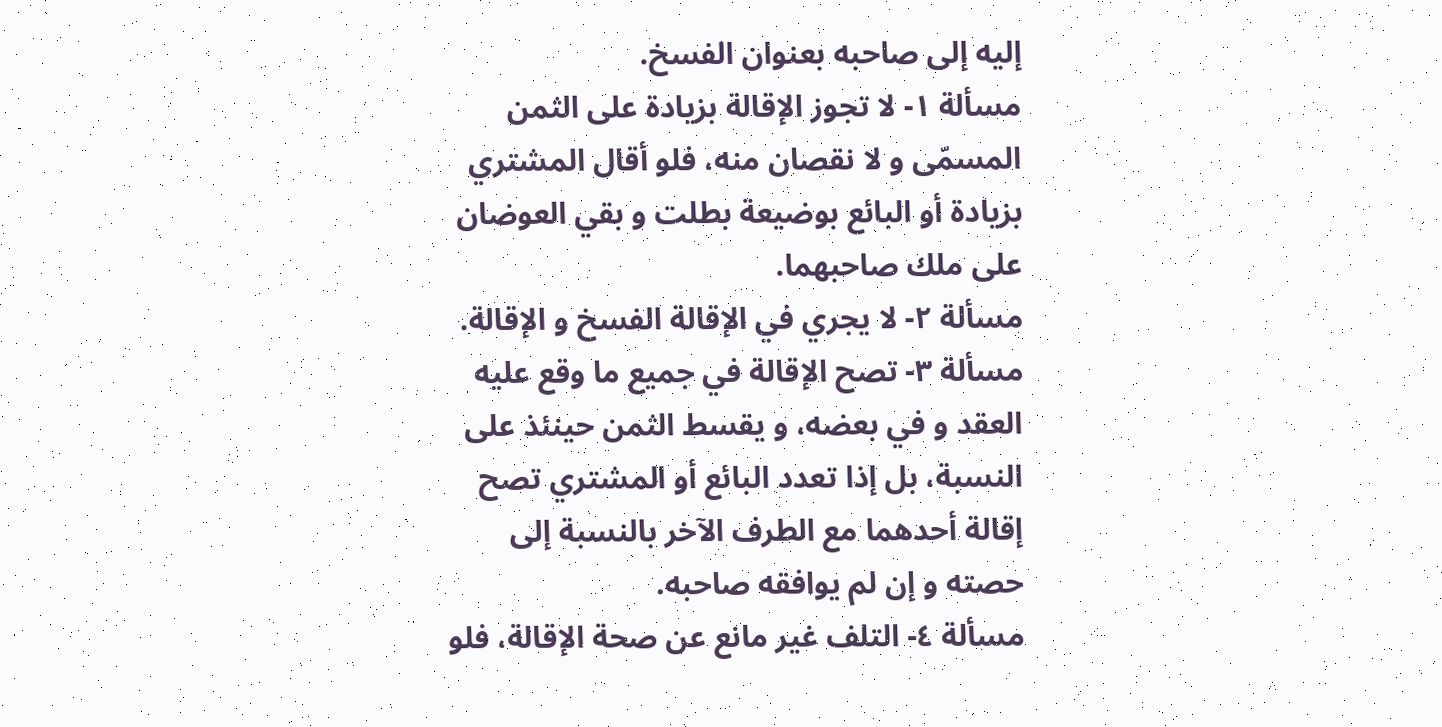إليه إلى صاحبه بعنوان الفسخ.
مسألة ١- لا تجوز الإقالة بزيادة على الثمن المسمّى و لا نقصان منه، فلو أقال المشتري بزيادة أو البائع بوضيعة بطلت و بقي العوضان على ملك صاحبهما.
مسألة ٢- لا يجري في الإقالة الفسخ و الإقالة.
مسألة ٣- تصح الإقالة في جميع ما وقع عليه العقد و في بعضه، و يقسط الثمن حينئذ على النسبة، بل إذا تعدد البائع أو المشتري تصح إقالة أحدهما مع الطرف الآخر بالنسبة إلى حصته و إن لم يوافقه صاحبه.
مسألة ٤- التلف غير مانع عن صحة الإقالة، فلو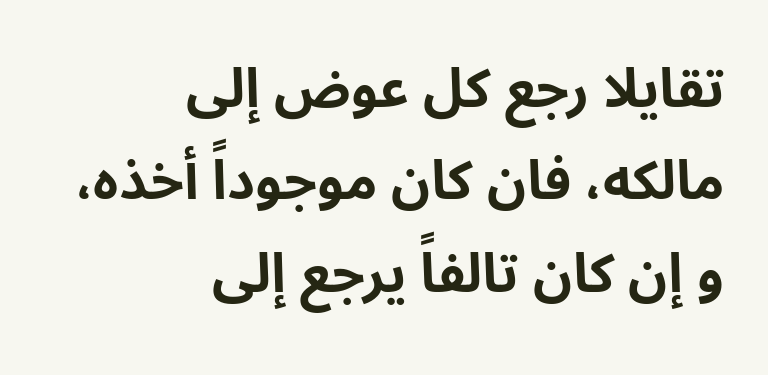تقايلا رجع كل عوض إلى مالكه، فان كان موجوداً أخذه، و إن كان تالفاً يرجع إلى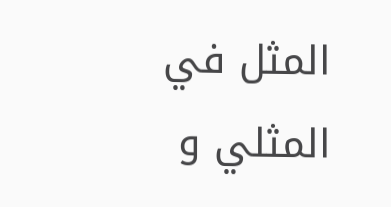المثل في المثلي و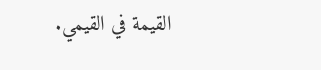القيمة في القيمي.